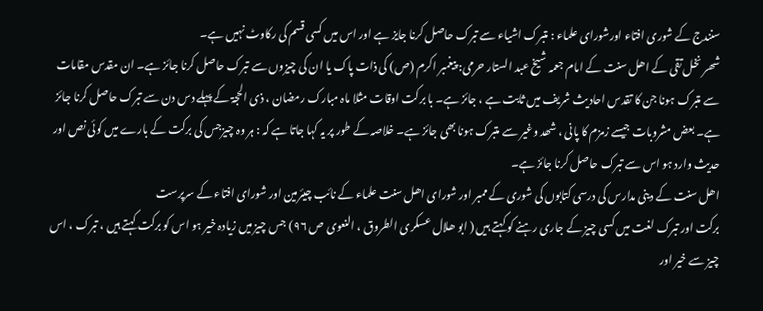سنندج کے شوری افتاء اورشورای علماء : متبرک اشیاء سے تبرک حاصل کرنا جایز ہے اور اس میں کسی قسم کی رکاوٹ نہیں ہے۔
شھر نخل تقی کے اھل سنت کے امام جعمہ شیخ عبد الستار حرمی: پیغمبر اکرم (ص) کی ذات پاک یا ان کی چیزوں سے تبرک حاصل کرنا جائز ہے۔ ان مقدس مقامات سے متبرک ہونا جن کا تقدس احادیث شریف میں ثابت ہے ، جائز ہے۔ با برکت اوقات مثلا ماہ مبارک رمضان ، ذی الحجۃ کے پہلے دس دن سے تبرک حاصل کرنا جائز ہے۔ بعض مشروبات جیسے زمزم کا پانی ، شھد وغیر سے متبرک ہونا بھی جائز ہے۔ خلاصہ کے طور پر یہ کہا جاتا ہے کہ : ہر وہ چیزجس کی برکت کے بارے میں کوئی نص اور حدیث وارد ہو اس سے تبرک حاصل کرنا جائز ہے۔
اھل سنت کے دینی مدارس کی درسی کتابوں کی شوری کے ممبر اور شورای اھل سنت علماء کے نائب چیئرمین اور شورای افتاء کے سرپرست
برکت اور تبرک لغت میں کسی چیز کے جاری رہنے کو کہتے ہیں ( ابو ھلال عسکری الطروق ، النعوی ص ۹۶) جس چیز میں زیادہ خیر ہو اس کو برکت کہتے ہیں ، تبرک ، اس چیز سے خیر اور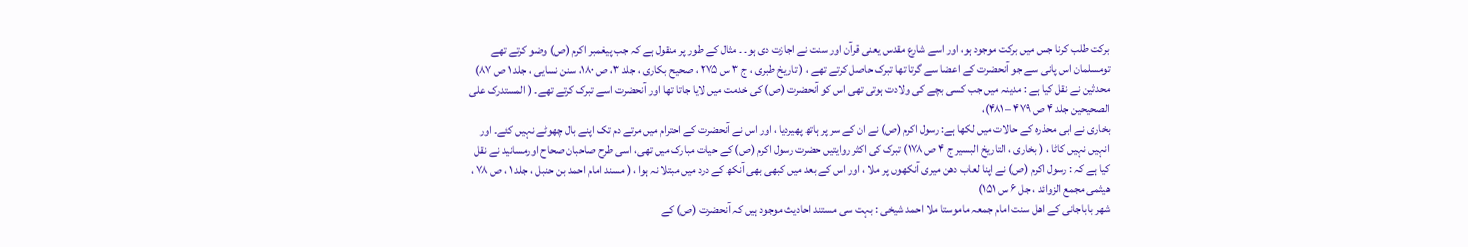برکت طلب کرنا جس میں برکت موجود ہو، اور اسے شارع مقدس یعنی قرآن اور سنت نے اجازت دی ہو۔ ۔ مثال کے طور پر منقول ہے کہ جب پیغمبر اکرم (ص) وضو کرتے تھے تومسلمان اس پانی سے جو آنحضرت کے اعضا سے گرتا تھا تبرک حاصل کرتے تھے ، ( تاریخ طبری ، ج ۳ س ۲۷۵ ، صحیح بکاری ، جلد ۳، ص ۱۸۰، سنن نسایی ، جلد ۱ ص ۸۷) محدثین نے نقل کیا ہے : مدینہ میں جب کسی بچے کی ولادت ہوتی تھی اس کو آنحضرت (ص) کی خدمت میں لایا جاتا تھا اور آنحضرت اسے تبرک کرتے تھے۔ ( المستدرک علی الصحیحین جلد ۴ ص ۴۷۹ – ۴۸۱)،
بخاری نے ابی محذرہ کے حالات میں لکھا ہے: رسول اکرم (ص) نے ان کے سر پر ہاتھ پھیردیا ، اور اس نے آنحضرت کے احترام میں مرتے دم تک اپنے بال چھوٹے نہیں کئے۔ اور انہیں نہیں کاٹا ، ( بخاری ، التاریخ البسیر ج ۴ ص ۱۷۸) تبرک کی اکثر روایتیں حضرت رسول اکرم (ص) کے حیات مبارک میں تھی، اسی طرح صاحبان صحاح اورمسانید نے نقل کیا ہے کہ : رسول اکرم (ص) نے اپنا لعاب دھن میری آنکھوں پر ملا ، اور اس کے بعد میں کبھی بھی آنکھ کے درد میں مبتلا نہ ہوا ، ( مسند امام احمد بن حنبل ، جلد ۱ ، ص ۷۸ ، ھیثمی مجمع الزوائد ، جل ۶ س ۱۵۱)
شھر باباجانی کے اھل سنت امام جمعہ ماموستا ملا احمد شیخی : بہت سی مستند احادیث موجود ہیں کہ آنحضرت (ص) کے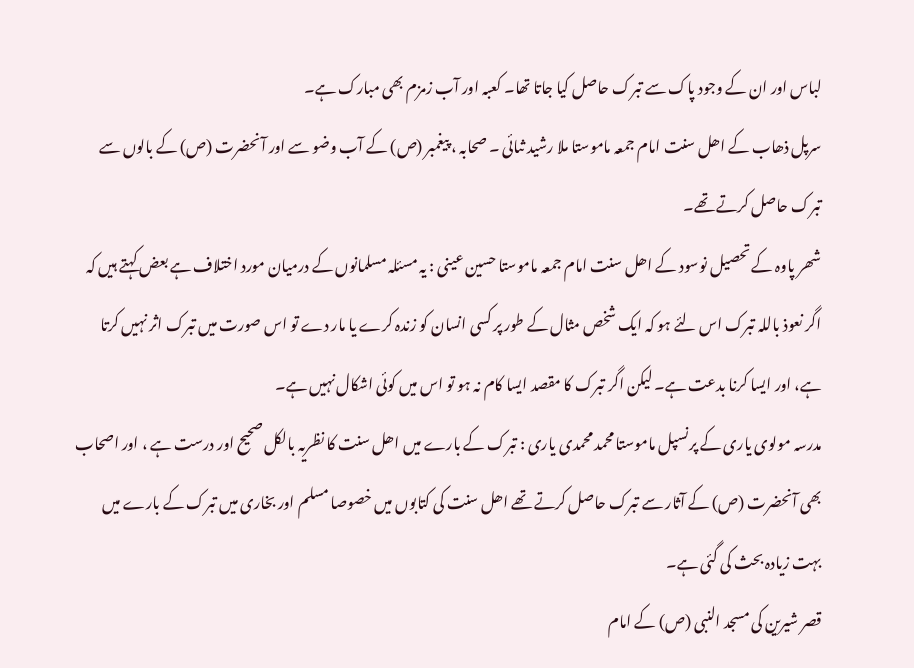لباس اور ان کے وجود پاک سے تبرک حاصل کیا جاتا تھا۔ کعبہ اور آب زمزم بھی مبارک ہے۔
سرپل ذھاب کے اھل سنت امام جمعہ ماموستا ملا رشید ثںائی ۔ صحابہ ، پیغمبر (ص) کے آب وضو سے اور آنحضرت (ص) کے بالوں سے تبرک حاصل کرتے تھے۔
شھر پاوہ کے تحصیل نوسود کے اھل سنت امام جمعہ ماموستا حسین عینی : یہ مسئلہ مسلمانوں کے درمیان مورد اختلاف ہے بعض کہتے ہیں کہ اگر نعوذ باللہ تبرک اس لئے ہو کہ ایک شخص مثال کے طور پر کسی انسان کو زندہ کرے یا مار دے تو اس صورت میں تبرک اثر نہیں کرتا ہے، اور ایسا کرنا بدعت ہے۔ لیکن اگر تبرک کا مقصد ایسا کام نہ ہو تو اس میں کوئی اشکال نہیں ہے۔
مدرسہ مولوی یاری کے پرنسپل ماموستا محمد محمدی یاری : تبرک کے بارے میں اھل سنت کا نظریہ بالکل صحیح اور درست ہے ، اور اصحاب بھی آنحضرت (ص) کے آثار سے تبرک حاصل کرتے تھے اھل سنت کی کتابوں میں خصوصا مسلم اور بخاری میں تبرک کے بارے میں بہت زیادہ بحث کی گئی ہے۔
قصر شیرین کی مسجد النبی (ص) کے امام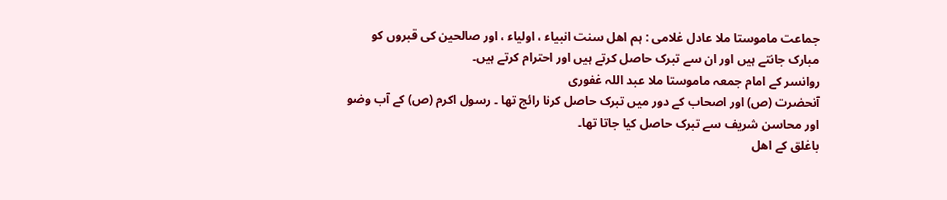جماعت ماموستا ملا عادل غلامی : ہم اھل سنت انبیاء ، اولیاء ، اور صالحین کی قبروں کو مبارک جانتے ہیں اور ان سے تبرک حاصل کرتے ہیں اور احترام کرتے ہیں۔
روانسر کے امام جمعہ ماموستا ملا عبد اللہ غفوری
آنحضرت (ص) اور اصحاب کے دور میں تبرک حاصل کرنا رائج تھا ۔ رسول اکرم (ص) کے آب وضو اور محاسن شریف سے تبرک حاصل کیا جاتا تھا۔
باغلق کے اھل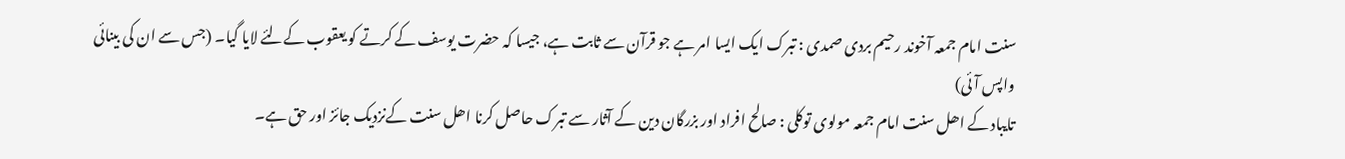سنت امام جمعہ آخوند رحیم بردی صمدی : تبرک ایک ایسا امر ہے جو قرآن سے ثابت ہے، جیسا کہ حضرت یوسف کے کرتے کو یعقوب کےلئے لایا گیا۔ (جس سے ان کی بینائی واپس آئی)
تایباد کے اھل سنت امام جمعہ مولوی توکلی : صالح افراد اور بزرگان دین کے آثار سے تبرک حاصل کرنا اھل سنت کےنزدیک جائز اور حق ہے۔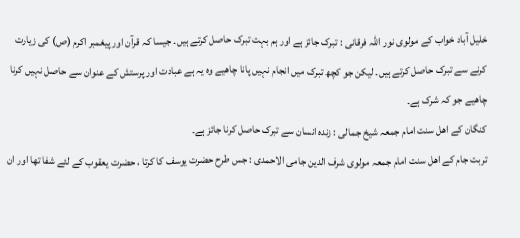خلیل آباد خواب کے مولوی نور اللہ فرقانی : تبرک جائز ہے اور ہم بہت تبرک حاصل کرتے ہیں۔ جیسا کہ قرآن اور پیغمبر اکرم (ص) کی زیارت کرنے سے تبرک حاصل کرتے ہیں۔ لیکن جو کچھ تبرک میں انجام نہیں پانا چاھیے وہ یہ ہے عبادت اور پرستش کے عنوان سے حاصل نہیں کرنا چاھیے جو کہ شرک ہے۔
کنگان کے اھل سنت امام جمعہ شیخ جمالی : زندہ انسان سے تبرک حاصل کرنا جائز ہے۔
تربت جام کے اھل سنت امام جمعہ مولوی شرف الدین جامی الاحمدی : جس طرح حضرت یوسف کا کرتا ، حضرت یعقوب کے لئے شفا تھا اور ان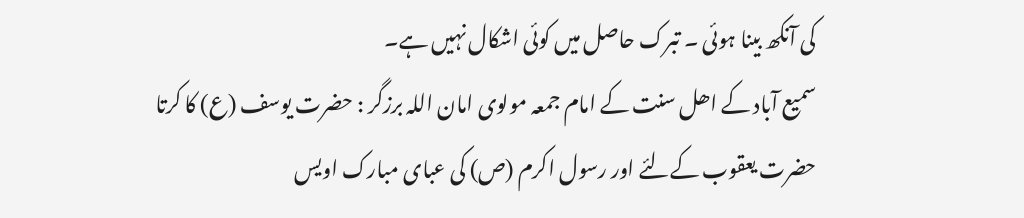کی آنکھ بینا ہوئی ۔ تبرک حاصل میں کوئی اشکال نہیں ہے۔
سمیع آباد کے اھل سنت کے امام جمعہ مولوی امان اللہ برزگر : حضرت یوسف (ع) کا کرتا حضرت یعقوب کےلئے اور رسول اکرم (ص) کی عبای مبارک اویس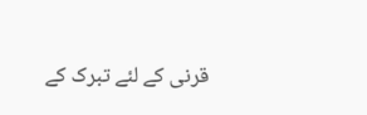قرنی کے لئے تبرک کے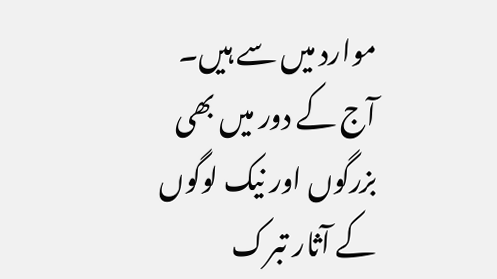موارد میں سے ہیں۔ آج کے دور میں بھی بزرگوں اور نیک لوگوں کے آثار تبرک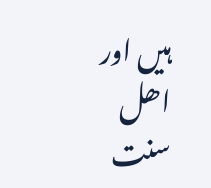ہیں اور اھل سنت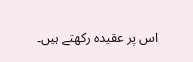اس پر عقیدہ رکھتے ہیں۔